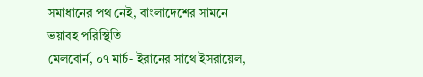সমাধানের পথ নেই, বাংলাদেশের সামনে ভয়াবহ পরিস্থিতি
মেলবোর্ন, ০৭ মার্চ- ইরানের সাথে ইসরায়েল,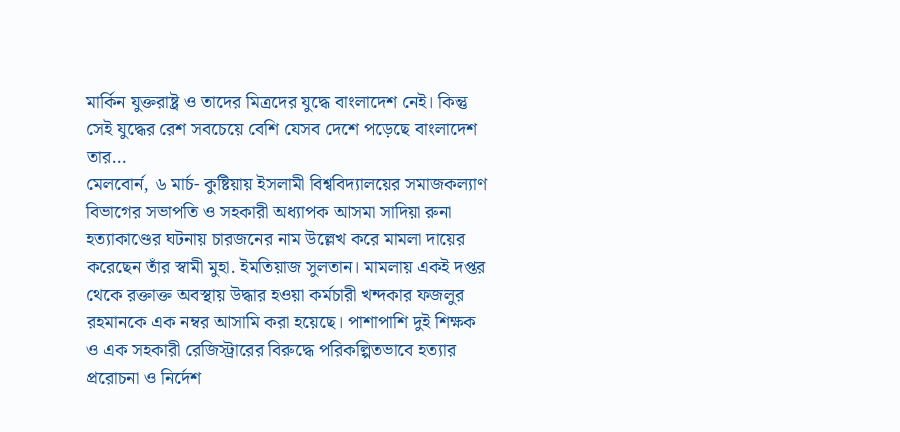মার্কিন যুক্তরাষ্ট্র ও তাদের মিত্রদের যুদ্ধে বাংলাদেশ নেই। কিন্তু সেই যুদ্ধের রেশ সবচেয়ে বেশি যেসব দেশে পড়েছে বাংলাদেশ তার…
মেলবোর্ন, ৬ মার্চ- কুষ্টিয়ায় ইসলামী বিশ্ববিদ্যালয়ের সমাজকল্যাণ বিভাগের সভাপতি ও সহকারী অধ্যাপক আসমা সাদিয়া রুনা হত্যাকাণ্ডের ঘটনায় চারজনের নাম উল্লেখ করে মামলা দায়ের করেছেন তাঁর স্বামী মুহা. ইমতিয়াজ সুলতান। মামলায় একই দপ্তর থেকে রক্তাক্ত অবস্থায় উদ্ধার হওয়া কর্মচারী খন্দকার ফজলুর রহমানকে এক নম্বর আসামি করা হয়েছে। পাশাপাশি দুই শিক্ষক ও এক সহকারী রেজিস্ট্রারের বিরুদ্ধে পরিকল্পিতভাবে হত্যার প্ররোচনা ও নির্দেশ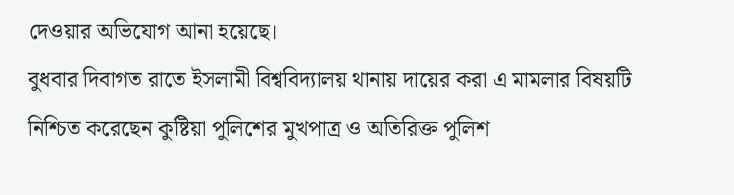দেওয়ার অভিযোগ আনা হয়েছে।
বুধবার দিবাগত রাতে ইসলামী বিশ্ববিদ্যালয় থানায় দায়ের করা এ মামলার বিষয়টি নিশ্চিত করেছেন কুষ্টিয়া পুলিশের মুখপাত্র ও অতিরিক্ত পুলিশ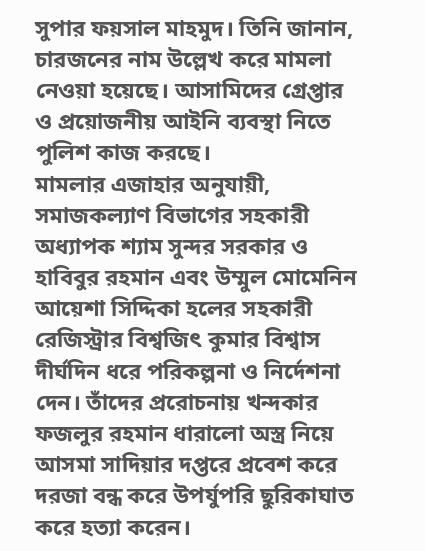সুপার ফয়সাল মাহমুদ। তিনি জানান, চারজনের নাম উল্লেখ করে মামলা নেওয়া হয়েছে। আসামিদের গ্রেপ্তার ও প্রয়োজনীয় আইনি ব্যবস্থা নিতে পুলিশ কাজ করছে।
মামলার এজাহার অনুযায়ী, সমাজকল্যাণ বিভাগের সহকারী অধ্যাপক শ্যাম সুন্দর সরকার ও হাবিবুর রহমান এবং উম্মুল মোমেনিন আয়েশা সিদ্দিকা হলের সহকারী রেজিস্ট্রার বিশ্বজিৎ কুমার বিশ্বাস দীর্ঘদিন ধরে পরিকল্পনা ও নির্দেশনা দেন। তাঁদের প্ররোচনায় খন্দকার ফজলুর রহমান ধারালো অস্ত্র নিয়ে আসমা সাদিয়ার দপ্তরে প্রবেশ করে দরজা বন্ধ করে উপর্যুপরি ছুরিকাঘাত করে হত্যা করেন।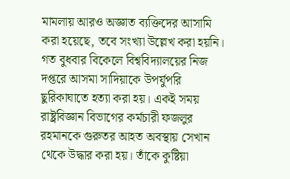মামলায় আরও অজ্ঞাত ব্যক্তিদের আসামি করা হয়েছে, তবে সংখ্যা উল্লেখ করা হয়নি।
গত বুধবার বিকেলে বিশ্ববিদ্যালয়ের নিজ দপ্তরে আসমা সাদিয়াকে উপর্যুপরি ছুরিকাঘাতে হত্যা করা হয়। একই সময় রাষ্ট্রবিজ্ঞান বিভাগের কর্মচারী ফজলুর রহমানকে গুরুতর আহত অবস্থায় সেখান থেকে উদ্ধার করা হয়। তাঁকে কুষ্টিয়া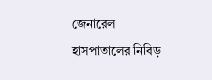জেনারেল হাসপাতালের নিবিড়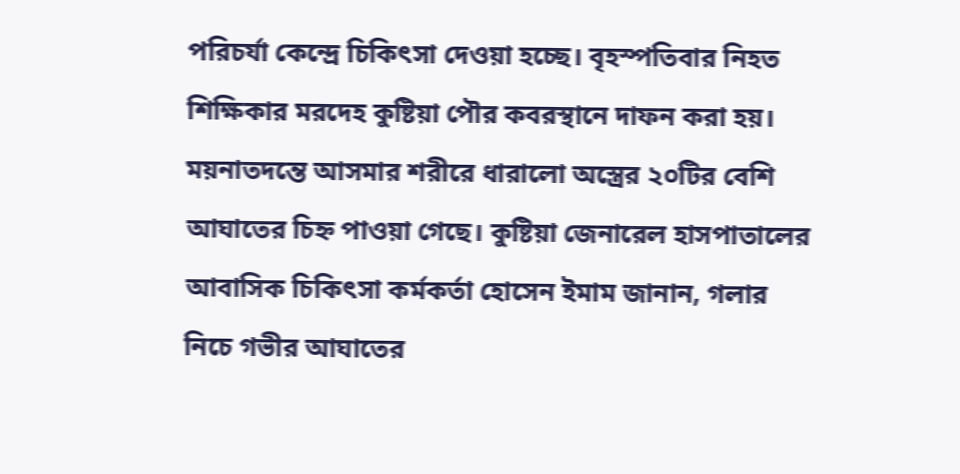পরিচর্যা কেন্দ্রে চিকিৎসা দেওয়া হচ্ছে। বৃহস্পতিবার নিহত শিক্ষিকার মরদেহ কুষ্টিয়া পৌর কবরস্থানে দাফন করা হয়।
ময়নাতদন্তে আসমার শরীরে ধারালো অস্ত্রের ২০টির বেশি আঘাতের চিহ্ন পাওয়া গেছে। কুষ্টিয়া জেনারেল হাসপাতালের আবাসিক চিকিৎসা কর্মকর্তা হোসেন ইমাম জানান, গলার নিচে গভীর আঘাতের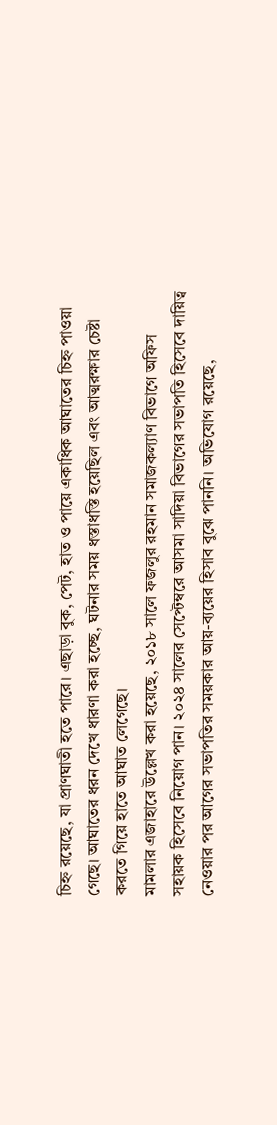চিহ্ন রয়েছে, যা প্রাণঘাতী হতে পারে। এছাড়া বুক, পেট, হাত ও পায়ে একাধিক আঘাতের চিহ্ন পাওয়া গেছে। আঘাতের ধরন দেখে ধারণা করা হচ্ছে, ঘটনার সময় ধস্তাধস্তি হয়েছিল এবং আত্মরক্ষার চেষ্টা করতে গিয়ে হাতে আঘাত লেগেছে।
মামলার এজাহারে উল্লেখ করা হয়েছে, ২০১৮ সালে ফজলুর রহমান সমাজকল্যাণ বিভাগে অফিস সহায়ক হিসেবে নিয়োগ পান। ২০২৪ সালের সেপ্টেম্বরে আসমা সাদিয়া বিভাগের সভাপতি হিসেবে দায়িত্ব নেওয়ার পর আগের সভাপতির সময়কার আয়-ব্যয়ের হিসাব বুঝে পাননি। অভিযোগ রয়েছে,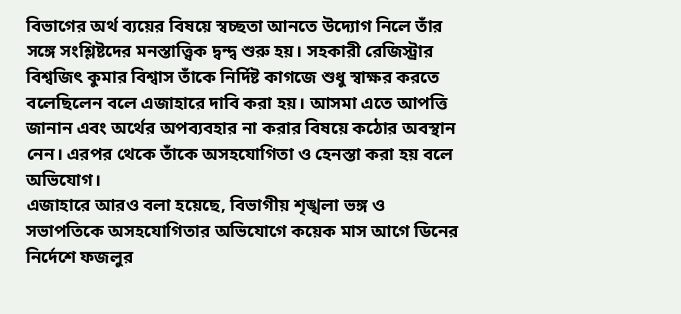বিভাগের অর্থ ব্যয়ের বিষয়ে স্বচ্ছতা আনতে উদ্যোগ নিলে তাঁর সঙ্গে সংশ্লিষ্টদের মনস্তাত্ত্বিক দ্বন্দ্ব শুরু হয়। সহকারী রেজিস্ট্রার বিশ্বজিৎ কুমার বিশ্বাস তাঁকে নির্দিষ্ট কাগজে শুধু স্বাক্ষর করতে বলেছিলেন বলে এজাহারে দাবি করা হয়। আসমা এতে আপত্তি জানান এবং অর্থের অপব্যবহার না করার বিষয়ে কঠোর অবস্থান নেন। এরপর থেকে তাঁকে অসহযোগিতা ও হেনস্তা করা হয় বলে অভিযোগ।
এজাহারে আরও বলা হয়েছে, বিভাগীয় শৃঙ্খলা ভঙ্গ ও সভাপতিকে অসহযোগিতার অভিযোগে কয়েক মাস আগে ডিনের নির্দেশে ফজলুর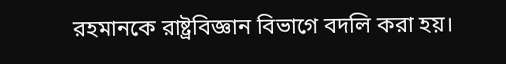রহমানকে রাষ্ট্রবিজ্ঞান বিভাগে বদলি করা হয়।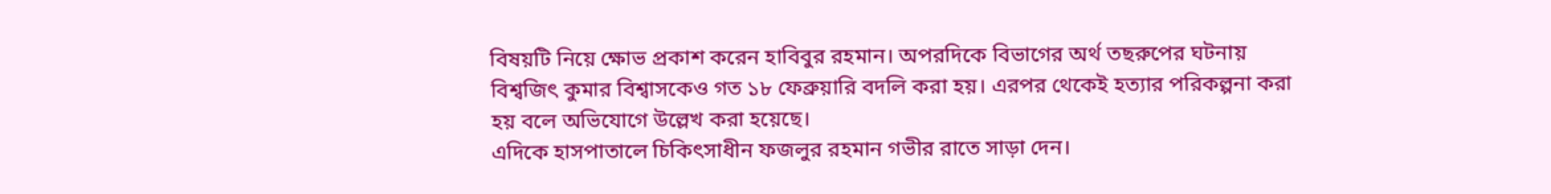বিষয়টি নিয়ে ক্ষোভ প্রকাশ করেন হাবিবুর রহমান। অপরদিকে বিভাগের অর্থ তছরুপের ঘটনায় বিশ্বজিৎ কুমার বিশ্বাসকেও গত ১৮ ফেব্রুয়ারি বদলি করা হয়। এরপর থেকেই হত্যার পরিকল্পনা করা হয় বলে অভিযোগে উল্লেখ করা হয়েছে।
এদিকে হাসপাতালে চিকিৎসাধীন ফজলুর রহমান গভীর রাতে সাড়া দেন।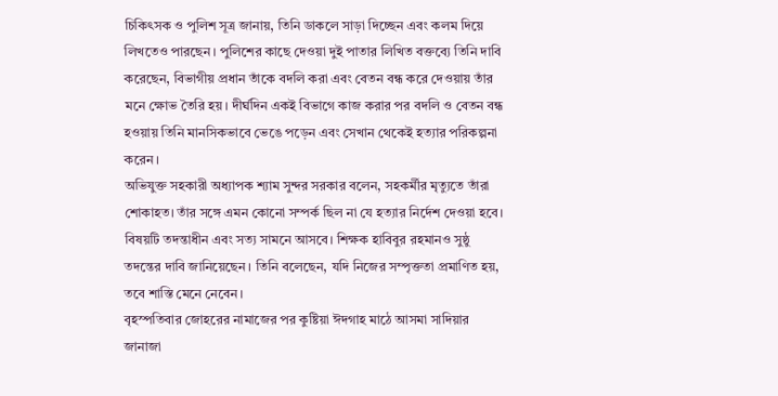চিকিৎসক ও পুলিশ সূত্র জানায়, তিনি ডাকলে সাড়া দিচ্ছেন এবং কলম দিয়ে লিখতেও পারছেন। পুলিশের কাছে দেওয়া দুই পাতার লিখিত বক্তব্যে তিনি দাবি করেছেন, বিভাগীয় প্রধান তাঁকে বদলি করা এবং বেতন বন্ধ করে দেওয়ায় তাঁর মনে ক্ষোভ তৈরি হয়। দীর্ঘদিন একই বিভাগে কাজ করার পর বদলি ও বেতন বন্ধ হওয়ায় তিনি মানসিকভাবে ভেঙে পড়েন এবং সেখান থেকেই হত্যার পরিকল্পনা করেন।
অভিযুক্ত সহকারী অধ্যাপক শ্যাম সুন্দর সরকার বলেন, সহকর্মীর মৃত্যুতে তাঁরা শোকাহত। তাঁর সঙ্গে এমন কোনো সম্পর্ক ছিল না যে হত্যার নির্দেশ দেওয়া হবে। বিষয়টি তদন্তাধীন এবং সত্য সামনে আসবে। শিক্ষক হাবিবুর রহমানও সুষ্ঠু তদন্তের দাবি জানিয়েছেন। তিনি বলেছেন, যদি নিজের সম্পৃক্ততা প্রমাণিত হয়, তবে শাস্তি মেনে নেবেন।
বৃহস্পতিবার জোহরের নামাজের পর কুষ্টিয়া ঈদগাহ মাঠে আসমা সাদিয়ার জানাজা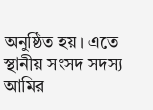অনুষ্ঠিত হয়। এতে স্থানীয় সংসদ সদস্য আমির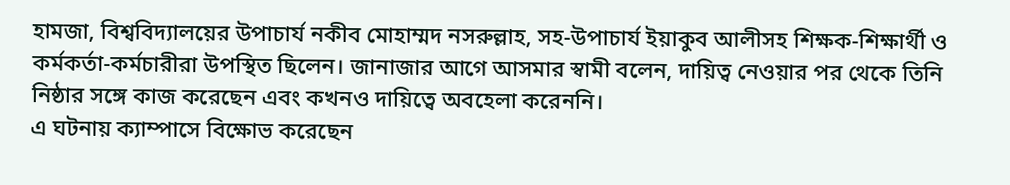হামজা, বিশ্ববিদ্যালয়ের উপাচার্য নকীব মোহাম্মদ নসরুল্লাহ, সহ-উপাচার্য ইয়াকুব আলীসহ শিক্ষক-শিক্ষার্থী ও কর্মকর্তা-কর্মচারীরা উপস্থিত ছিলেন। জানাজার আগে আসমার স্বামী বলেন, দায়িত্ব নেওয়ার পর থেকে তিনি নিষ্ঠার সঙ্গে কাজ করেছেন এবং কখনও দায়িত্বে অবহেলা করেননি।
এ ঘটনায় ক্যাম্পাসে বিক্ষোভ করেছেন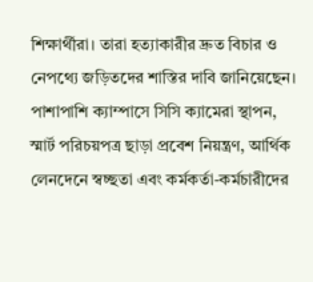শিক্ষার্থীরা। তারা হত্যাকারীর দ্রুত বিচার ও নেপথ্যে জড়িতদের শাস্তির দাবি জানিয়েছেন। পাশাপাশি ক্যাম্পাসে সিসি ক্যামেরা স্থাপন, স্মার্ট পরিচয়পত্র ছাড়া প্রবেশ নিয়ন্ত্রণ, আর্থিক লেনদেনে স্বচ্ছতা এবং কর্মকর্তা-কর্মচারীদের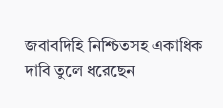জবাবদিহি নিশ্চিতসহ একাধিক দাবি তুলে ধরেছেন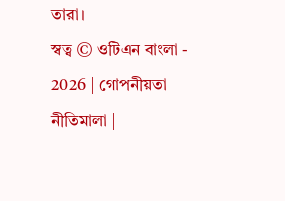তারা।
স্বত্ব © ওটিএন বাংলা - 2026 | গোপনীয়তা নীতিমালা |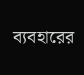ব্যবহারের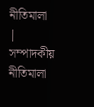নীতিমালা | সম্পাদকীয় নীতিমালা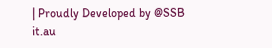| Proudly Developed by @SSB it.au